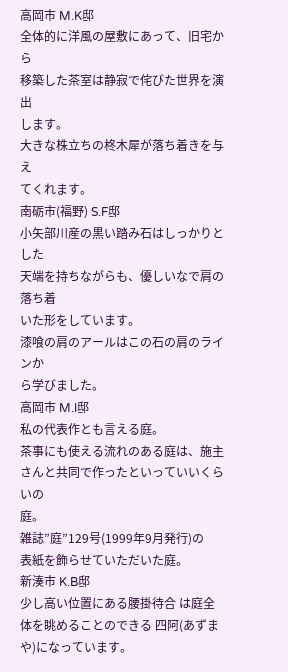高岡市 M.K邸
全体的に洋風の屋敷にあって、旧宅から
移築した茶室は静寂で侘びた世界を演出
します。
大きな株立ちの柊木犀が落ち着きを与え
てくれます。
南砺市(福野) S.F邸
小矢部川産の黒い踏み石はしっかりとした
天端を持ちながらも、優しいなで肩の落ち着
いた形をしています。
漆喰の肩のアールはこの石の肩のラインか
ら学びました。
高岡市 M.I邸
私の代表作とも言える庭。
茶事にも使える流れのある庭は、施主
さんと共同で作ったといっていいくらいの
庭。
雑誌”庭”129号(1999年9月発行)の
表紙を飾らせていただいた庭。
新湊市 K.B邸
少し高い位置にある腰掛待合 は庭全体を眺めることのできる 四阿(あずまや)になっています。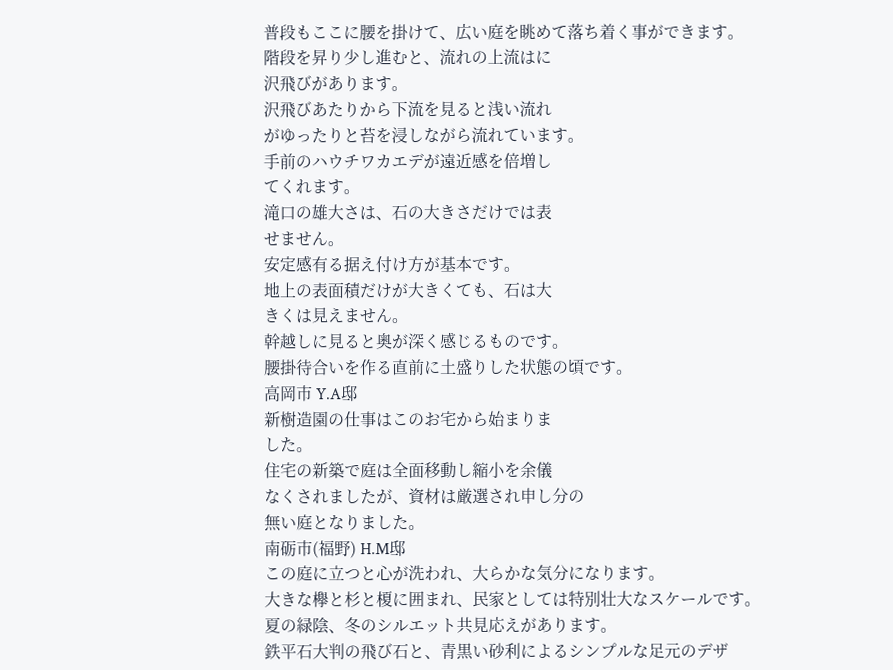普段もここに腰を掛けて、広い庭を眺めて落ち着く事ができます。
階段を昇り少し進むと、流れの上流はに
沢飛びがあります。
沢飛びあたりから下流を見ると浅い流れ
がゆったりと苔を浸しながら流れています。
手前のハウチワカエデが遠近感を倍増し
てくれます。
滝口の雄大さは、石の大きさだけでは表
せません。
安定感有る据え付け方が基本です。
地上の表面積だけが大きくても、石は大
きくは見えません。
幹越しに見ると奥が深く感じるものです。
腰掛待合いを作る直前に土盛りした状態の頃です。
高岡市 Y.A邸
新樹造園の仕事はこのお宅から始まりま
した。
住宅の新築で庭は全面移動し縮小を余儀
なくされましたが、資材は厳選され申し分の
無い庭となりました。
南砺市(福野) H.M邸
この庭に立つと心が洗われ、大らかな気分になります。
大きな欅と杉と榎に囲まれ、民家としては特別壮大なスケールです。
夏の緑陰、冬のシルエット共見応えがあります。
鉄平石大判の飛び石と、青黒い砂利によるシンプルな足元のデザ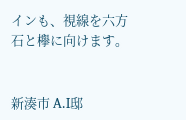インも、視線を六方石と欅に向けます。


新湊市 A.I邸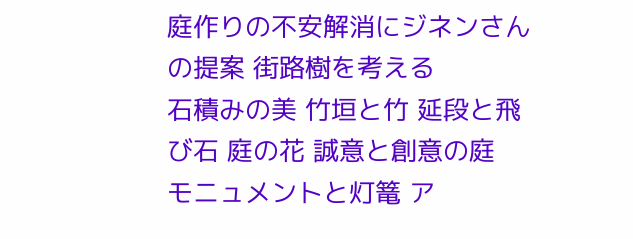庭作りの不安解消にジネンさんの提案 街路樹を考える
石積みの美 竹垣と竹 延段と飛び石 庭の花 誠意と創意の庭
モニュメントと灯篭 ア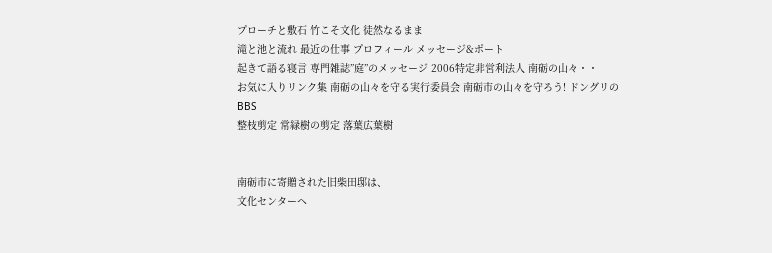プローチと敷石 竹こそ文化 徒然なるまま
滝と池と流れ 最近の仕事 プロフィール メッセージ&ポート
起きて語る寝言 専門雑誌”庭”のメッセージ 2006特定非営利法人 南砺の山々・・
お気に入りリンク集 南砺の山々を守る実行委員会 南砺市の山々を守ろう! ドングリのBBS
整枝剪定 常緑樹の剪定 落葉広葉樹


南砺市に寄贈された旧柴田邸は、
文化センターヘ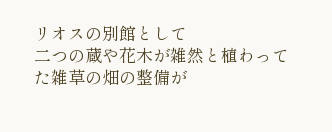リオスの別館として
二つの蔵や花木が雑然と植わって
た雑草の畑の整備が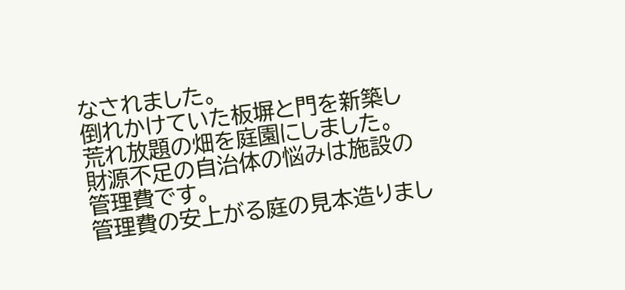なされました。
倒れかけていた板塀と門を新築し
荒れ放題の畑を庭園にしました。
財源不足の自治体の悩みは施設の
管理費です。
管理費の安上がる庭の見本造りまし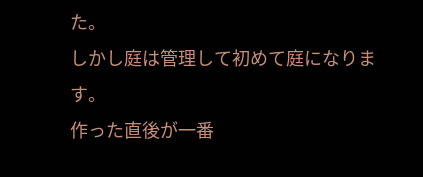た。
しかし庭は管理して初めて庭になります。
作った直後が一番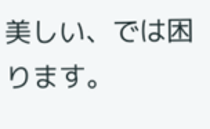美しい、では困ります。